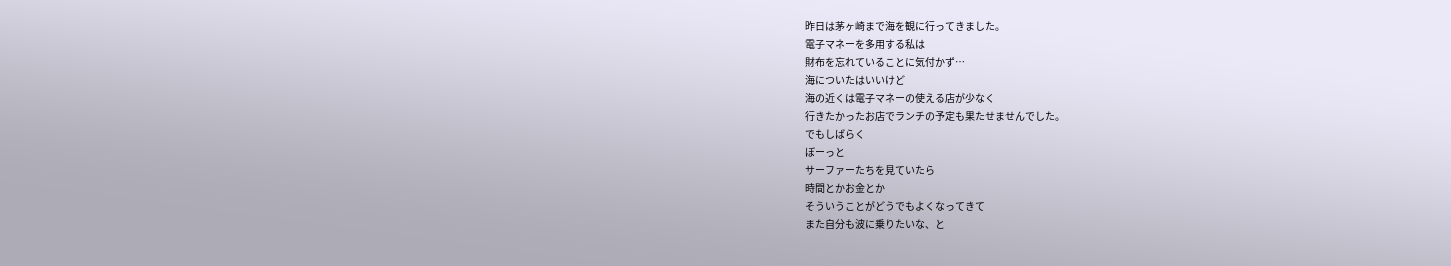昨日は茅ヶ崎まで海を観に行ってきました。
電子マネーを多用する私は
財布を忘れていることに気付かず…
海についたはいいけど
海の近くは電子マネーの使える店が少なく
行きたかったお店でランチの予定も果たせませんでした。
でもしばらく
ぼーっと
サーファーたちを見ていたら
時間とかお金とか
そういうことがどうでもよくなってきて
また自分も波に乗りたいな、と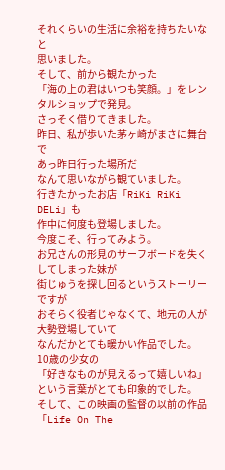それくらいの生活に余裕を持ちたいなと
思いました。
そして、前から観たかった
「海の上の君はいつも笑顔。」をレンタルショップで発見。
さっそく借りてきました。
昨日、私が歩いた茅ヶ崎がまさに舞台で
あっ昨日行った場所だ
なんて思いながら観ていました。
行きたかったお店「RiKi RiKi DELi」も
作中に何度も登場しました。
今度こそ、行ってみよう。
お兄さんの形見のサーフボードを失くしてしまった妹が
街じゅうを探し回るというストーリーですが
おそらく役者じゃなくて、地元の人が大勢登場していて
なんだかとても暖かい作品でした。
10歳の少女の
「好きなものが見えるって嬉しいね」
という言葉がとても印象的でした。
そして、この映画の監督の以前の作品
「Life On The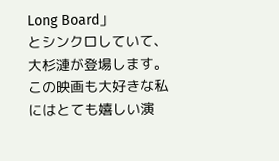Long Board」
とシンクロしていて、大杉漣が登場します。
この映画も大好きな私にはとても嬉しい演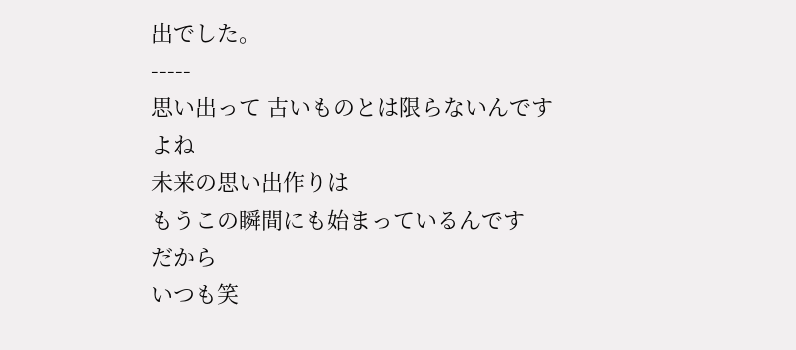出でした。
-----
思い出って 古いものとは限らないんですよね
未来の思い出作りは
もうこの瞬間にも始まっているんです
だから
いつも笑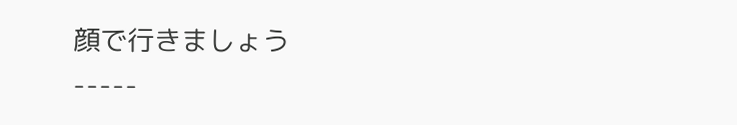顔で行きましょう
-----